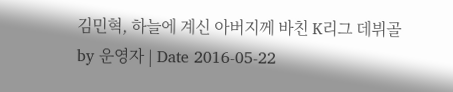김민혁, 하늘에 계신 아버지께 바친 K리그 데뷔골
by 운영자 | Date 2016-05-22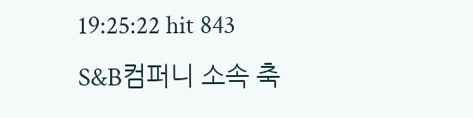19:25:22 hit 843
S&B컴퍼니 소속 축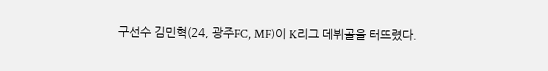구선수 김민혁(24, 광주FC, MF)이 K리그 데뷔골을 터뜨렸다.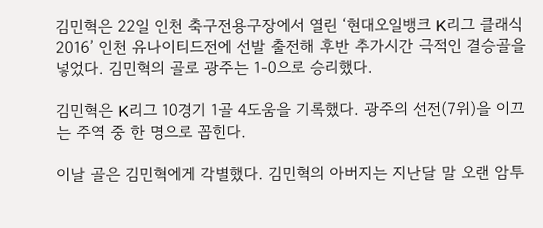김민혁은 22일 인천 축구전용구장에서 열린 ‘현대오일뱅크 K리그 클래식 2016’ 인천 유나이티드전에 선발 출전해 후반 추가시간 극적인 결승골을 넣었다. 김민혁의 골로 광주는 1-0으로 승리했다.

김민혁은 K리그 10경기 1골 4도움을 기록했다. 광주의 선전(7위)을 이끄는 주역 중 한 명으로 꼽힌다.

이날 골은 김민혁에게 각별했다. 김민혁의 아버지는 지난달 말 오랜 암투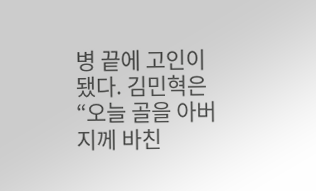병 끝에 고인이 됐다. 김민혁은 “오늘 골을 아버지께 바친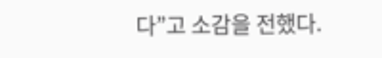다”고 소감을 전했다.